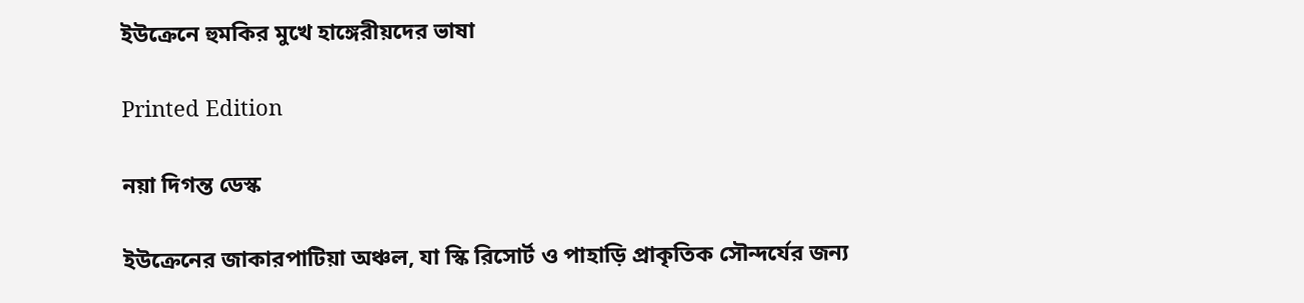ইউক্রেনে হুমকির মুখে হাঙ্গেরীয়দের ভাষা

Printed Edition

নয়া দিগন্ত ডেস্ক

ইউক্রেনের জাকারপাটিয়া অঞ্চল, যা স্কি রিসোর্ট ও পাহাড়ি প্রাকৃতিক সৌন্দর্যের জন্য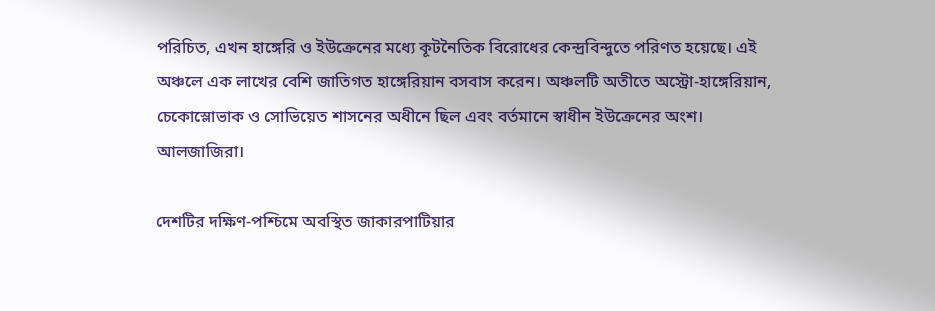পরিচিত, এখন হাঙ্গেরি ও ইউক্রেনের মধ্যে কূটনৈতিক বিরোধের কেন্দ্রবিন্দুতে পরিণত হয়েছে। এই অঞ্চলে এক লাখের বেশি জাতিগত হাঙ্গেরিয়ান বসবাস করেন। অঞ্চলটি অতীতে অস্ট্রো-হাঙ্গেরিয়ান, চেকোস্লোভাক ও সোভিয়েত শাসনের অধীনে ছিল এবং বর্তমানে স্বাধীন ইউক্রেনের অংশ। আলজাজিরা।

দেশটির দক্ষিণ-পশ্চিমে অবস্থিত জাকারপাটিয়ার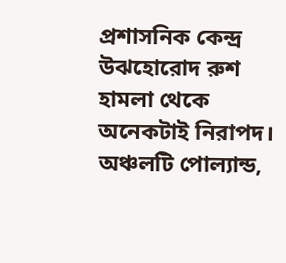প্রশাসনিক কেন্দ্র উঝহোরোদ রুশ হামলা থেকে অনেকটাই নিরাপদ। অঞ্চলটি পোল্যান্ড,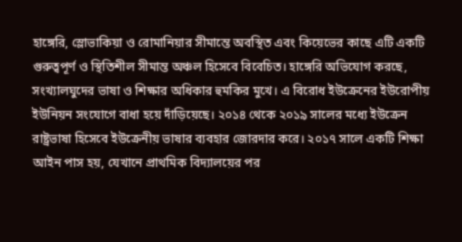হাঙ্গেরি, স্লোভাকিয়া ও রোমানিয়ার সীমান্তে অবস্থিত এবং কিয়েভের কাছে এটি একটি গুরুত্বপূর্ণ ও স্থিতিশীল সীমান্ত অঞ্চল হিসেবে বিবেচিত। হাঙ্গেরি অভিযোগ করছে, সংখ্যালঘুদের ভাষা ও শিক্ষার অধিকার হুমকির মুখে। এ বিরোধ ইউক্রেনের ইউরোপীয় ইউনিয়ন সংযোগে বাধা হয়ে দাঁড়িয়েছে। ২০১৪ থেকে ২০১৯ সালের মধ্যে ইউক্রেন রাষ্ট্রভাষা হিসেবে ইউক্রেনীয় ভাষার ব্যবহার জোরদার করে। ২০১৭ সালে একটি শিক্ষা আইন পাস হয়, যেখানে প্রাথমিক বিদ্যালয়ের পর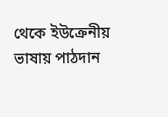থেকে ইউক্রেনীয় ভাষায় পাঠদান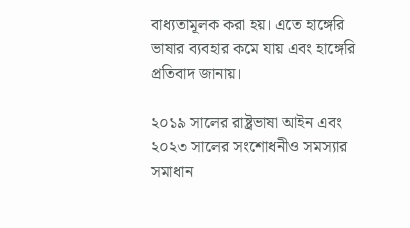বাধ্যতামূলক করা হয়। এতে হাঙ্গেরি ভাষার ব্যবহার কমে যায় এবং হাঙ্গেরি প্রতিবাদ জানায়।

২০১৯ সালের রাষ্ট্রভাষা আইন এবং ২০২৩ সালের সংশোধনীও সমস্যার সমাধান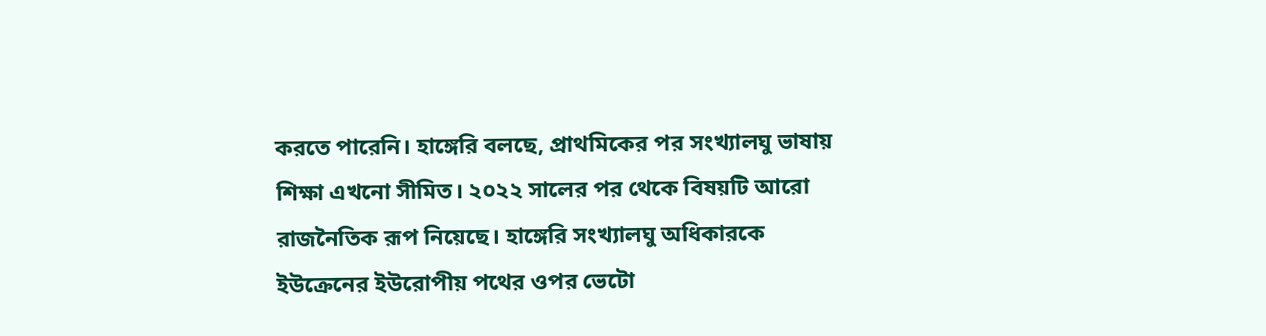করতে পারেনি। হাঙ্গেরি বলছে, প্রাথমিকের পর সংখ্যালঘু ভাষায় শিক্ষা এখনো সীমিত। ২০২২ সালের পর থেকে বিষয়টি আরো রাজনৈতিক রূপ নিয়েছে। হাঙ্গেরি সংখ্যালঘু অধিকারকে ইউক্রেনের ইউরোপীয় পথের ওপর ভেটো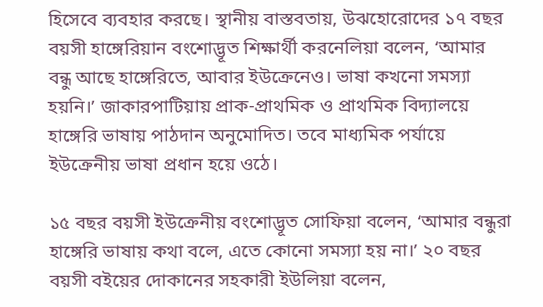হিসেবে ব্যবহার করছে। স্থানীয় বাস্তবতায়, উঝহোরোদের ১৭ বছর বয়সী হাঙ্গেরিয়ান বংশোদ্ভূত শিক্ষার্থী করনেলিয়া বলেন, ‘আমার বন্ধু আছে হাঙ্গেরিতে, আবার ইউক্রেনেও। ভাষা কখনো সমস্যা হয়নি।’ জাকারপাটিয়ায় প্রাক-প্রাথমিক ও প্রাথমিক বিদ্যালয়ে হাঙ্গেরি ভাষায় পাঠদান অনুমোদিত। তবে মাধ্যমিক পর্যায়ে ইউক্রেনীয় ভাষা প্রধান হয়ে ওঠে।

১৫ বছর বয়সী ইউক্রেনীয় বংশোদ্ভূত সোফিয়া বলেন, ‘আমার বন্ধুরা হাঙ্গেরি ভাষায় কথা বলে, এতে কোনো সমস্যা হয় না।’ ২০ বছর বয়সী বইয়ের দোকানের সহকারী ইউলিয়া বলেন,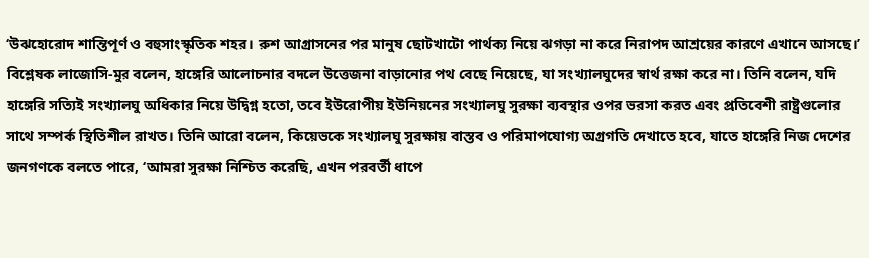‘উঝহোরোদ শান্তিপূর্ণ ও বহুসাংস্কৃতিক শহর। রুশ আগ্রাসনের পর মানুষ ছোটখাটো পার্থক্য নিয়ে ঝগড়া না করে নিরাপদ আশ্রয়ের কারণে এখানে আসছে।’ বিশ্লেষক লাজোসি-মুর বলেন, হাঙ্গেরি আলোচনার বদলে উত্তেজনা বাড়ানোর পথ বেছে নিয়েছে, যা সংখ্যালঘুদের স্বার্থ রক্ষা করে না। তিনি বলেন, যদি হাঙ্গেরি সত্যিই সংখ্যালঘু অধিকার নিয়ে উদ্বিগ্ন হতো, তবে ইউরোপীয় ইউনিয়নের সংখ্যালঘু সুরক্ষা ব্যবস্থার ওপর ভরসা করত এবং প্রতিবেশী রাষ্ট্রগুলোর সাথে সম্পর্ক স্থিতিশীল রাখত। তিনি আরো বলেন, কিয়েভকে সংখ্যালঘু সুরক্ষায় বাস্তব ও পরিমাপযোগ্য অগ্রগতি দেখাতে হবে, যাতে হাঙ্গেরি নিজ দেশের জনগণকে বলতে পারে, ‘আমরা সুরক্ষা নিশ্চিত করেছি, এখন পরবর্তী ধাপে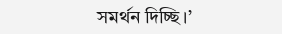সমর্থন দিচ্ছি।’